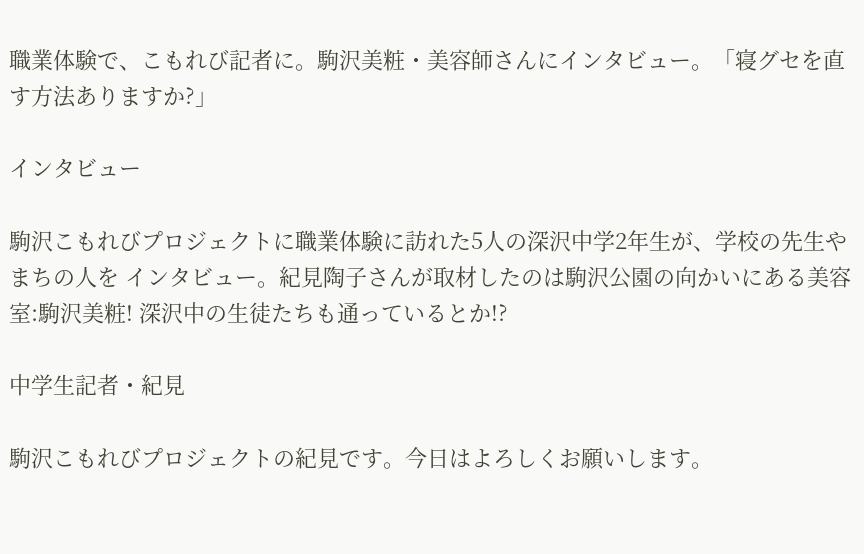職業体験で、こもれび記者に。駒沢美粧・美容師さんにインタビュー。「寝グセを直す方法ありますか?」

インタビュー

駒沢こもれびプロジェクトに職業体験に訪れた5人の深沢中学2年生が、学校の先生やまちの人を インタビュー。紀見陶子さんが取材したのは駒沢公園の向かいにある美容室:駒沢美粧! 深沢中の生徒たちも通っているとか!?

中学生記者・紀見

駒沢こもれびプロジェクトの紀見です。今日はよろしくお願いします。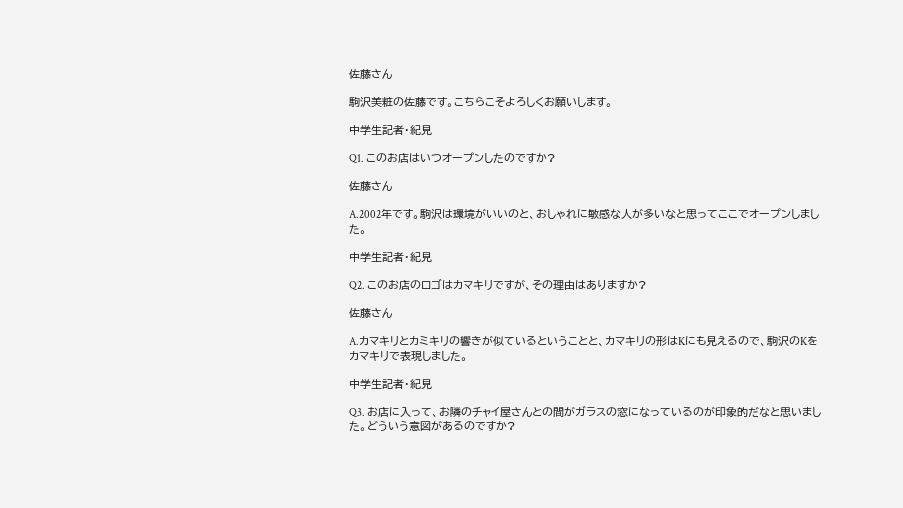佐藤さん

駒沢美粧の佐藤です。こちらこそよろしくお願いします。

中学生記者・紀見

Q1. このお店はいつオープンしたのですか?

佐藤さん

A.2002年です。駒沢は環境がいいのと、おしゃれに敏感な人が多いなと思ってここでオープンしました。

中学生記者・紀見

Q2. このお店のロゴはカマキリですが、その理由はありますか?

佐藤さん

A.カマキリとカミキリの響きが似ているということと、カマキリの形はKにも見えるので、駒沢のKをカマキリで表現しました。

中学生記者・紀見

Q3. お店に入って、お隣のチャイ屋さんとの間がガラスの窓になっているのが印象的だなと思いました。どういう意図があるのですか?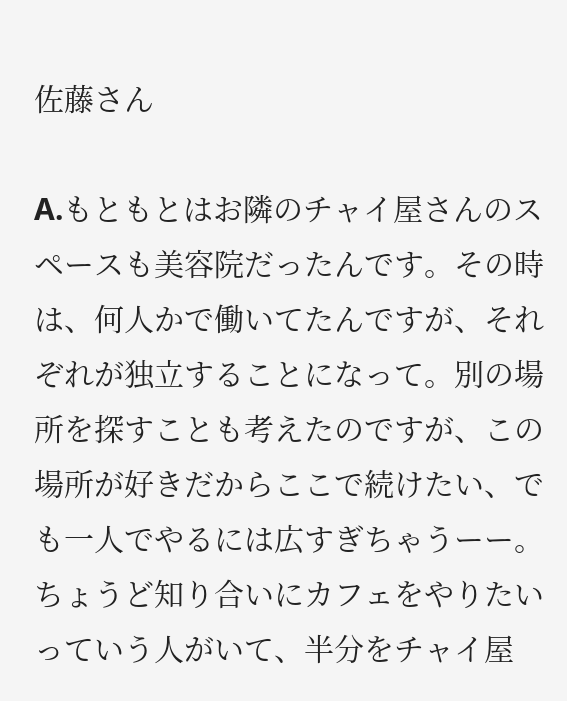佐藤さん

A.もともとはお隣のチャイ屋さんのスペースも美容院だったんです。その時は、何人かで働いてたんですが、それぞれが独立することになって。別の場所を探すことも考えたのですが、この場所が好きだからここで続けたい、でも一人でやるには広すぎちゃうーー。ちょうど知り合いにカフェをやりたいっていう人がいて、半分をチャイ屋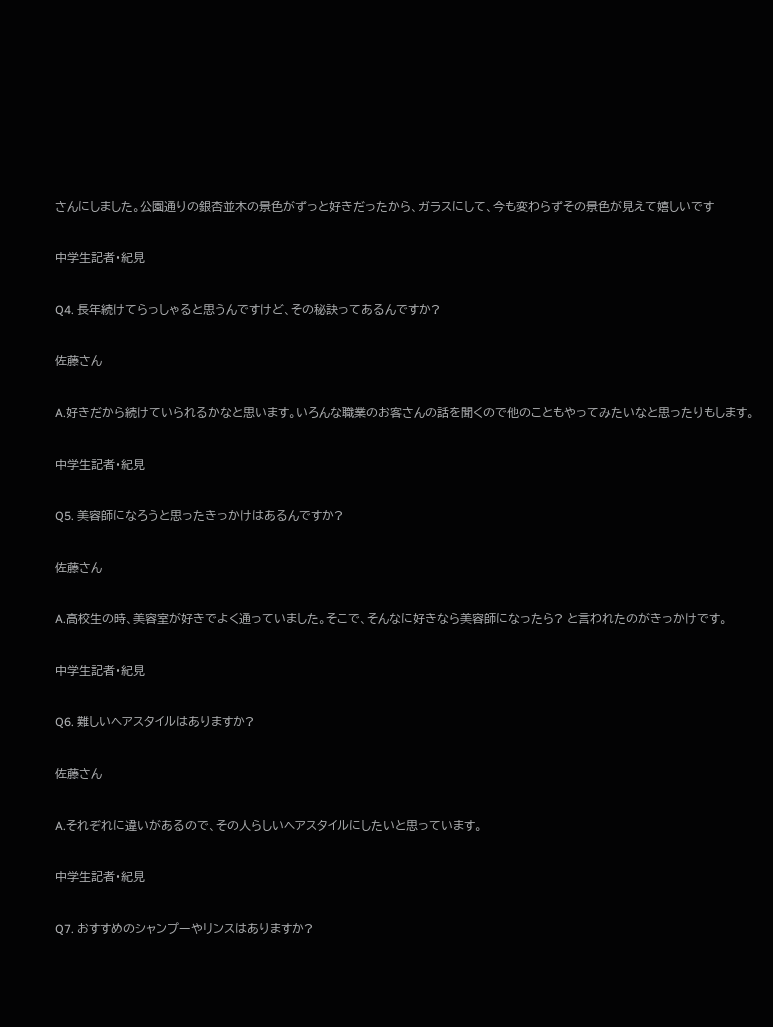さんにしました。公園通りの銀杏並木の景色がずっと好きだったから、ガラスにして、今も変わらずその景色が見えて嬉しいです

中学生記者・紀見

Q4. 長年続けてらっしゃると思うんですけど、その秘訣ってあるんですか?

佐藤さん

A.好きだから続けていられるかなと思います。いろんな職業のお客さんの話を聞くので他のこともやってみたいなと思ったりもします。

中学生記者・紀見

Q5. 美容師になろうと思ったきっかけはあるんですか?

佐藤さん

A.高校生の時、美容室が好きでよく通っていました。そこで、そんなに好きなら美容師になったら? と言われたのがきっかけです。

中学生記者・紀見

Q6. 難しいヘアスタイルはありますか?

佐藤さん

A.それぞれに違いがあるので、その人らしいヘアスタイルにしたいと思っています。

中学生記者・紀見

Q7. おすすめのシャンプーやリンスはありますか?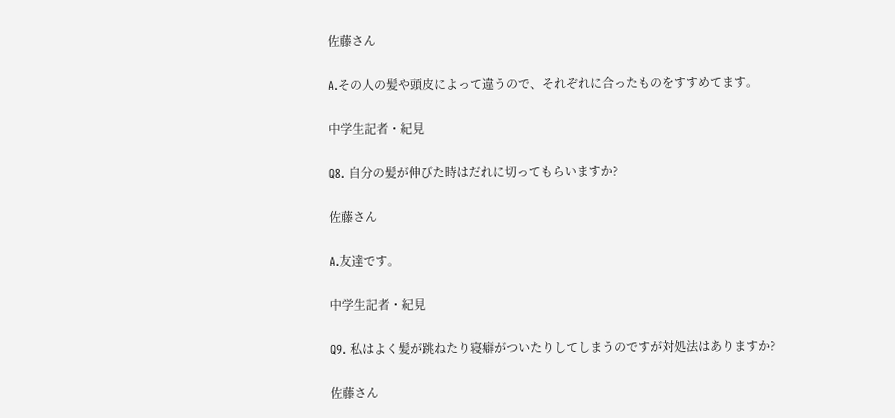佐藤さん

A.その人の髪や頭皮によって違うので、それぞれに合ったものをすすめてます。

中学生記者・紀見

Q8. 自分の髪が伸びた時はだれに切ってもらいますか?

佐藤さん

A.友達です。

中学生記者・紀見

Q9. 私はよく髪が跳ねたり寝癖がついたりしてしまうのですが対処法はありますか?

佐藤さん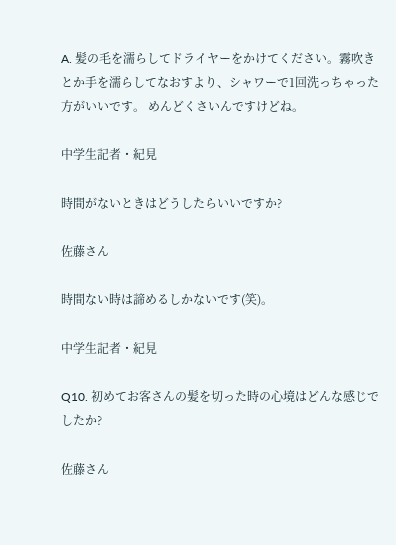A. 髪の毛を濡らしてドライヤーをかけてください。霧吹きとか手を濡らしてなおすより、シャワーで1回洗っちゃった方がいいです。 めんどくさいんですけどね。

中学生記者・紀見

時間がないときはどうしたらいいですか?

佐藤さん

時間ない時は諦めるしかないです(笑)。

中学生記者・紀見

Q10. 初めてお客さんの髪を切った時の心境はどんな感じでしたか?

佐藤さん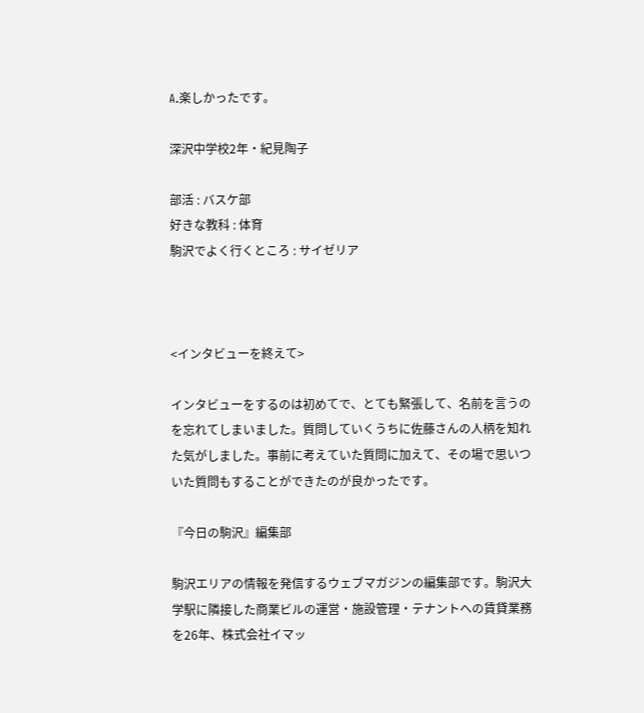A.楽しかったです。

深沢中学校2年・紀見陶子

部活 : バスケ部
好きな教科 : 体育
駒沢でよく行くところ : サイゼリア



<インタビューを終えて>

インタビューをするのは初めてで、とても緊張して、名前を言うのを忘れてしまいました。質問していくうちに佐藤さんの人柄を知れた気がしました。事前に考えていた質問に加えて、その場で思いついた質問もすることができたのが良かったです。

『今日の駒沢』編集部

駒沢エリアの情報を発信するウェブマガジンの編集部です。駒沢大学駅に隣接した商業ビルの運営・施設管理・テナントへの賃貸業務を26年、株式会社イマッ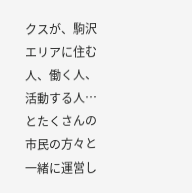クスが、駒沢エリアに住む人、働く人、活動する人…とたくさんの市民の方々と一緒に運営し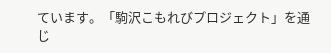ています。「駒沢こもれびプロジェクト」を通じ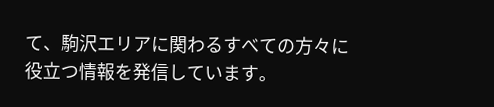て、駒沢エリアに関わるすべての方々に役立つ情報を発信しています。